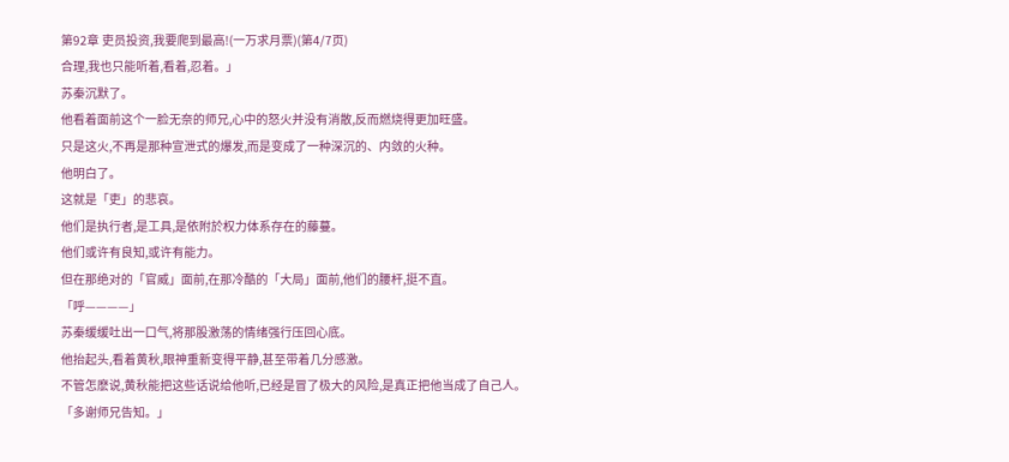第92章 吏员投资,我要爬到最高!(一万求月票)(第4/7页)
合理,我也只能听着,看着,忍着。」
苏秦沉默了。
他看着面前这个一脸无奈的师兄,心中的怒火并没有消散,反而燃烧得更加旺盛。
只是这火,不再是那种宣泄式的爆发,而是变成了一种深沉的、内敛的火种。
他明白了。
这就是「吏」的悲哀。
他们是执行者,是工具,是依附於权力体系存在的藤蔓。
他们或许有良知,或许有能力。
但在那绝对的「官威」面前,在那冷酷的「大局」面前,他们的腰杆,挺不直。
「呼————」
苏秦缓缓吐出一口气,将那股激荡的情绪强行压回心底。
他抬起头,看着黄秋,眼神重新变得平静,甚至带着几分感激。
不管怎麽说,黄秋能把这些话说给他听,已经是冒了极大的风险,是真正把他当成了自己人。
「多谢师兄告知。」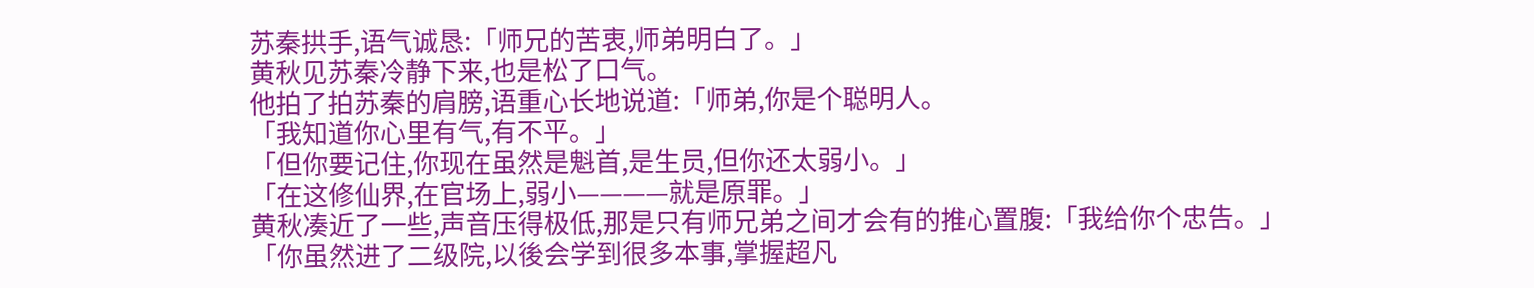苏秦拱手,语气诚恳:「师兄的苦衷,师弟明白了。」
黄秋见苏秦冷静下来,也是松了口气。
他拍了拍苏秦的肩膀,语重心长地说道:「师弟,你是个聪明人。
「我知道你心里有气,有不平。」
「但你要记住,你现在虽然是魁首,是生员,但你还太弱小。」
「在这修仙界,在官场上,弱小————就是原罪。」
黄秋凑近了一些,声音压得极低,那是只有师兄弟之间才会有的推心置腹:「我给你个忠告。」
「你虽然进了二级院,以後会学到很多本事,掌握超凡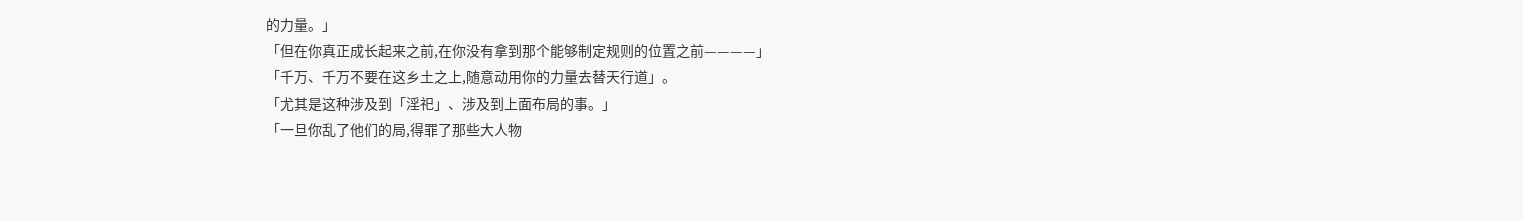的力量。」
「但在你真正成长起来之前,在你没有拿到那个能够制定规则的位置之前————」
「千万、千万不要在这乡土之上,随意动用你的力量去替天行道」。
「尤其是这种涉及到「淫祀」、涉及到上面布局的事。」
「一旦你乱了他们的局,得罪了那些大人物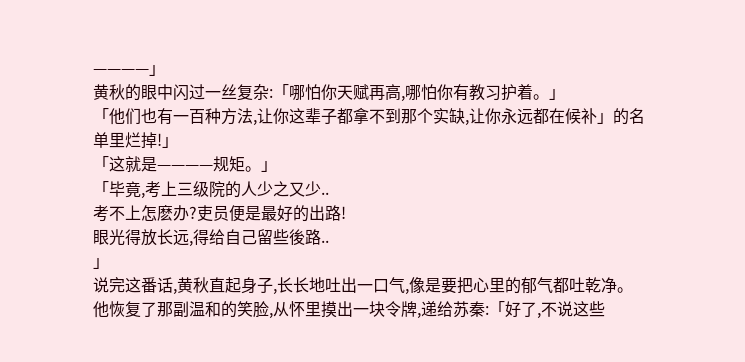————」
黄秋的眼中闪过一丝复杂:「哪怕你天赋再高,哪怕你有教习护着。」
「他们也有一百种方法,让你这辈子都拿不到那个实缺,让你永远都在候补」的名单里烂掉!」
「这就是————规矩。」
「毕竟,考上三级院的人少之又少..
考不上怎麽办?吏员便是最好的出路!
眼光得放长远,得给自己留些後路..
」
说完这番话,黄秋直起身子,长长地吐出一口气,像是要把心里的郁气都吐乾净。
他恢复了那副温和的笑脸,从怀里摸出一块令牌,递给苏秦:「好了,不说这些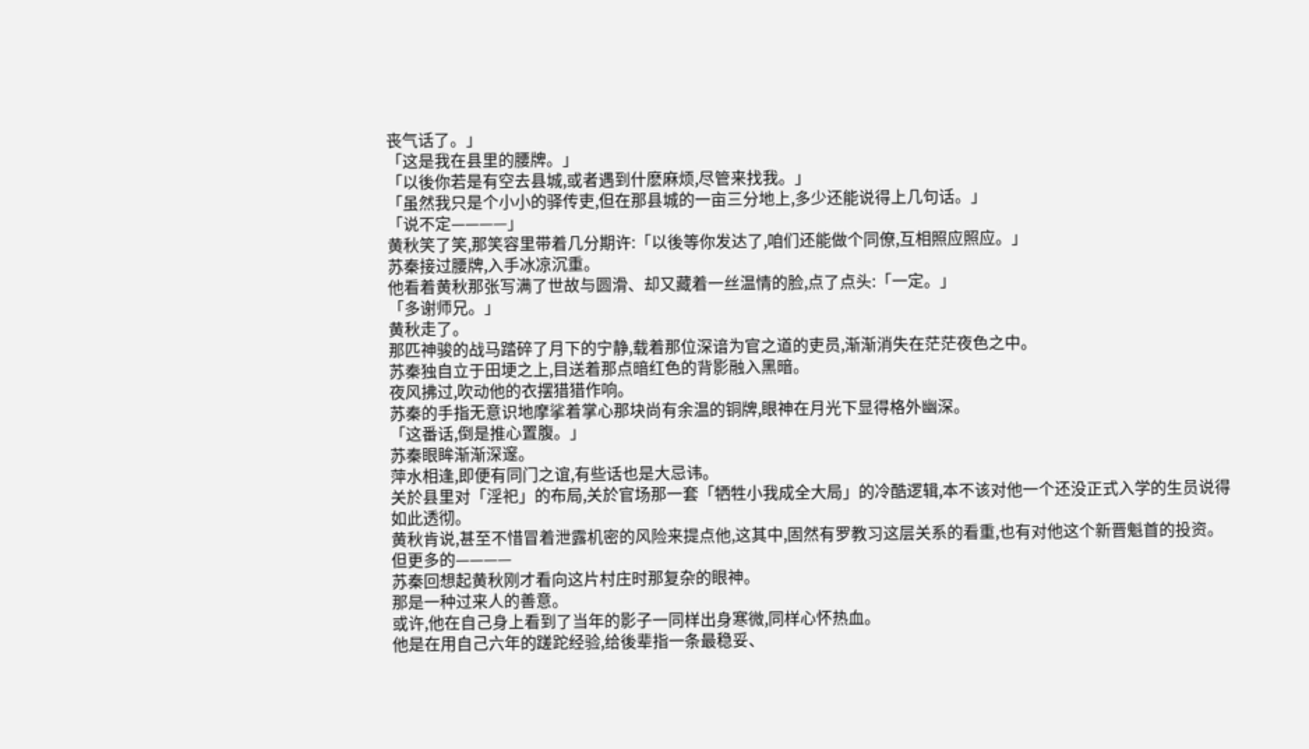丧气话了。」
「这是我在县里的腰牌。」
「以後你若是有空去县城,或者遇到什麽麻烦,尽管来找我。」
「虽然我只是个小小的驿传吏,但在那县城的一亩三分地上,多少还能说得上几句话。」
「说不定————」
黄秋笑了笑,那笑容里带着几分期许:「以後等你发达了,咱们还能做个同僚,互相照应照应。」
苏秦接过腰牌,入手冰凉沉重。
他看着黄秋那张写满了世故与圆滑、却又藏着一丝温情的脸,点了点头:「一定。」
「多谢师兄。」
黄秋走了。
那匹神骏的战马踏碎了月下的宁静,载着那位深谙为官之道的吏员,渐渐消失在茫茫夜色之中。
苏秦独自立于田埂之上,目送着那点暗红色的背影融入黑暗。
夜风拂过,吹动他的衣摆猎猎作响。
苏秦的手指无意识地摩挲着掌心那块尚有余温的铜牌,眼神在月光下显得格外幽深。
「这番话,倒是推心置腹。」
苏秦眼眸渐渐深邃。
萍水相逢,即便有同门之谊,有些话也是大忌讳。
关於县里对「淫祀」的布局,关於官场那一套「牺牲小我成全大局」的冷酷逻辑,本不该对他一个还没正式入学的生员说得如此透彻。
黄秋肯说,甚至不惜冒着泄露机密的风险来提点他,这其中,固然有罗教习这层关系的看重,也有对他这个新晋魁首的投资。
但更多的————
苏秦回想起黄秋刚才看向这片村庄时那复杂的眼神。
那是一种过来人的善意。
或许,他在自己身上看到了当年的影子一同样出身寒微,同样心怀热血。
他是在用自己六年的蹉跎经验,给後辈指一条最稳妥、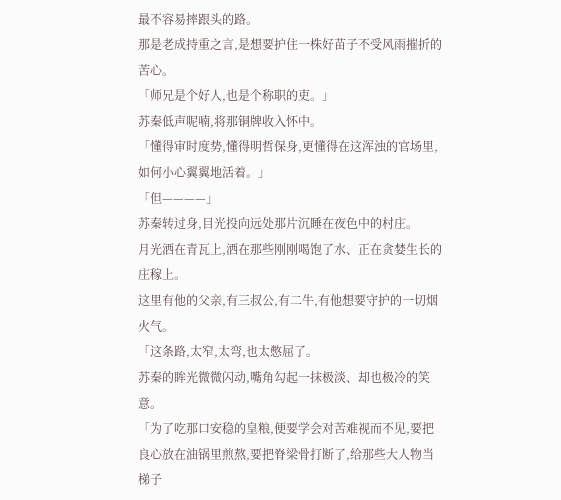最不容易摔跟头的路。
那是老成持重之言,是想要护住一株好苗子不受风雨摧折的苦心。
「师兄是个好人,也是个称职的吏。」
苏秦低声呢喃,将那铜牌收入怀中。
「懂得审时度势,懂得明哲保身,更懂得在这浑浊的官场里,如何小心翼翼地活着。」
「但————」
苏秦转过身,目光投向远处那片沉睡在夜色中的村庄。
月光洒在青瓦上,洒在那些刚刚喝饱了水、正在贪婪生长的庄稼上。
这里有他的父亲,有三叔公,有二牛,有他想要守护的一切烟火气。
「这条路,太窄,太弯,也太憋屈了。
苏秦的眸光微微闪动,嘴角勾起一抹极淡、却也极冷的笑意。
「为了吃那口安稳的皇粮,便要学会对苦难视而不见,要把良心放在油锅里煎熬,要把脊梁骨打断了,给那些大人物当梯子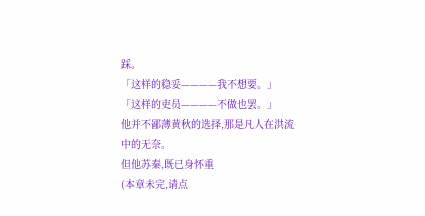踩。
「这样的稳妥————我不想要。」
「这样的吏员————不做也罢。」
他并不鄙薄黄秋的选择,那是凡人在洪流中的无奈。
但他苏秦,既已身怀重
(本章未完,请点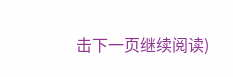击下一页继续阅读)